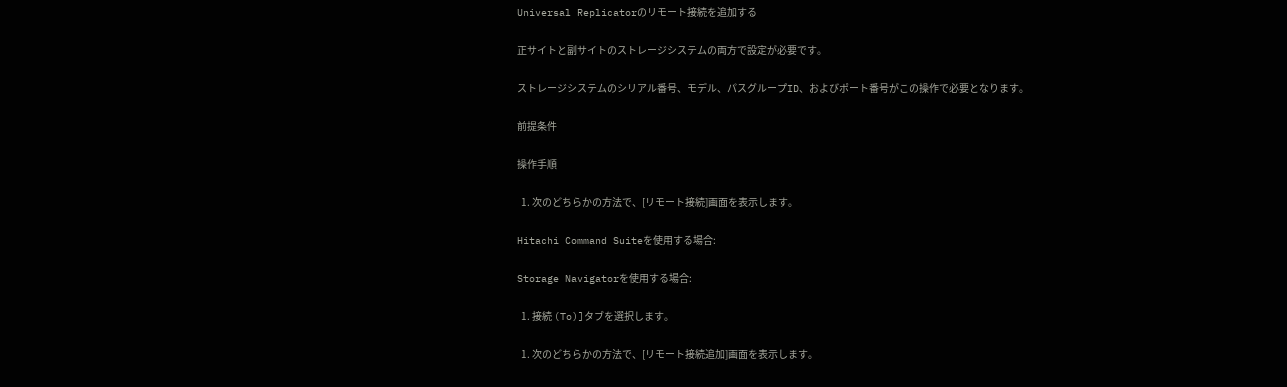Universal Replicatorのリモート接続を追加する

正サイトと副サイトのストレージシステムの両方で設定が必要です。

ストレージシステムのシリアル番号、モデル、パスグループID、およびポート番号がこの操作で必要となります。

前提条件

操作手順

  1. 次のどちらかの方法で、[リモート接続]画面を表示します。

Hitachi Command Suiteを使用する場合:

Storage Navigatorを使用する場合:

  1. 接続 (To)]タブを選択します。

  1. 次のどちらかの方法で、[リモート接続追加]画面を表示します。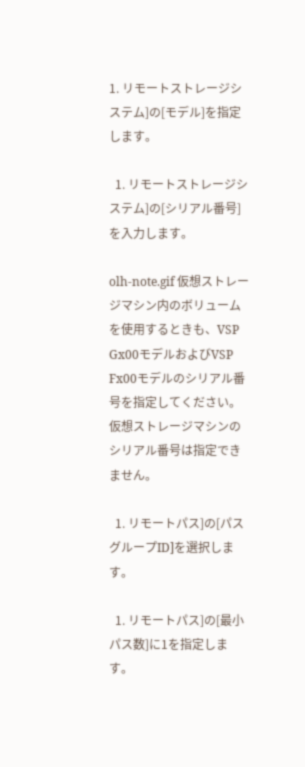1. リモートストレージシステム]の[モデル]を指定します。

  1. リモートストレージシステム]の[シリアル番号]を入力します。

olh-note.gif 仮想ストレージマシン内のボリュームを使用するときも、VSP Gx00モデルおよびVSP Fx00モデルのシリアル番号を指定してください。仮想ストレージマシンのシリアル番号は指定できません。

  1. リモートパス]の[パスグループID]を選択します。

  1. リモートパス]の[最小パス数]に1を指定します。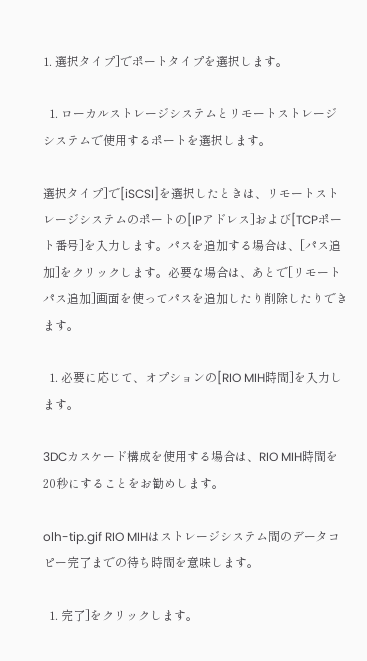1. 選択タイプ]でポートタイプを選択します。

  1. ローカルストレージシステムとリモートストレージシステムで使用するポートを選択します。

選択タイプ]で[iSCSI]を選択したときは、リモートストレージシステムのポートの[IPアドレス]および[TCPポート番号]を入力します。パスを追加する場合は、[パス追加]をクリックします。必要な場合は、あとで[リモートパス追加]画面を使ってパスを追加したり削除したりできます。

  1. 必要に応じて、オプションの[RIO MIH時間]を入力します。

3DCカスケード構成を使用する場合は、RIO MIH時間を20秒にすることをお勧めします。

olh-tip.gif RIO MIHはストレージシステム間のデータコピー完了までの待ち時間を意味します。

  1. 完了]をクリックします。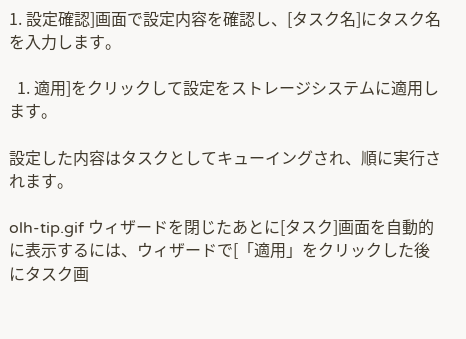1. 設定確認]画面で設定内容を確認し、[タスク名]にタスク名を入力します。

  1. 適用]をクリックして設定をストレージシステムに適用します。

設定した内容はタスクとしてキューイングされ、順に実行されます。

olh-tip.gif ウィザードを閉じたあとに[タスク]画面を自動的に表示するには、ウィザードで[「適用」をクリックした後にタスク画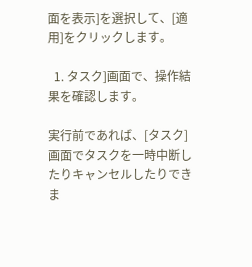面を表示]を選択して、[適用]をクリックします。

  1. タスク]画面で、操作結果を確認します。

実行前であれば、[タスク]画面でタスクを一時中断したりキャンセルしたりできま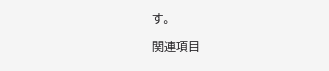す。

関連項目